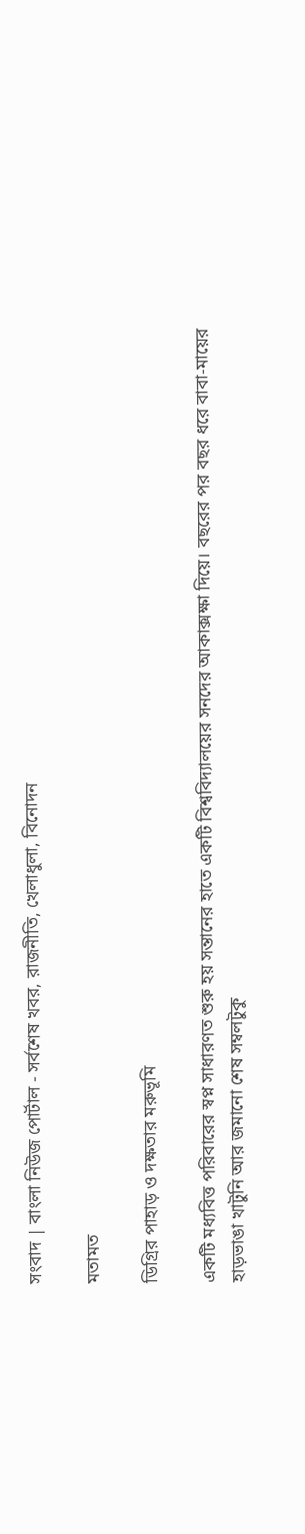সংবাদ | বাংলা নিউজ পোর্টাল - সর্বশেষ খবর, রাজনীতি, খেলাধুলা, বিনোদন

মতামত

ডিগ্রির পাহাড় ও দক্ষতার মরুভূমি

একটি মধ্যবিত্ত পরিবারের স্বপ্ন সাধারণত শুরু হয় সন্তানের হাতে একটি বিশ্ববিদ্যালয়ের সনদের আকাক্সক্ষা দিয়ে। বছরের পর বছর ধরে বাবা-মায়ের হাড়ভাঙা খাটুনি আর জমানো শেষ সম্বলটুকু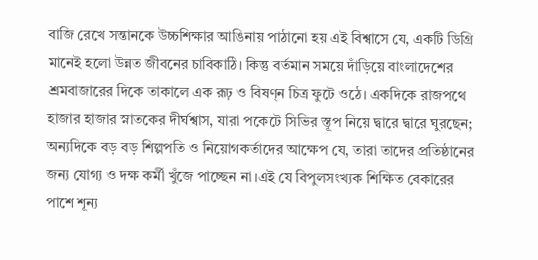বাজি রেখে সন্তানকে উচ্চশিক্ষার আঙিনায় পাঠানো হয় এই বিশ্বাসে যে, একটি ডিগ্রি মানেই হলো উন্নত জীবনের চাবিকাঠি। কিন্তু বর্তমান সময়ে দাঁড়িয়ে বাংলাদেশের শ্রমবাজারের দিকে তাকালে এক রূঢ় ও বিষণ্ন চিত্র ফুটে ওঠে। একদিকে রাজপথে হাজার হাজার স্নাতকের দীর্ঘশ্বাস, যারা পকেটে সিভির স্তূপ নিয়ে দ্বারে দ্বারে ঘুরছেন; অন্যদিকে বড় বড় শিল্পপতি ও নিয়োগকর্তাদের আক্ষেপ যে, তারা তাদের প্রতিষ্ঠানের জন্য যোগ্য ও দক্ষ কর্মী খুঁজে পাচ্ছেন না।এই যে বিপুলসংখ্যক শিক্ষিত বেকারের পাশে শূন্য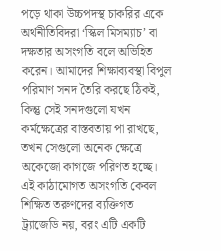পড়ে থাকা উচ্চপদস্থ চাকরির একে অর্থনীতিবিদরা ‘স্কিল মিসম্যাচ’ বা দক্ষতার অসংগতি বলে অভিহিত করেন। আমাদের শিক্ষাব্যবস্থা বিপুল পরিমাণ সনদ তৈরি করছে ঠিকই, কিন্তু সেই সনদগুলো যখন কর্মক্ষেত্রের বাস্তবতায় পা রাখছে, তখন সেগুলো অনেক ক্ষেত্রে অকেজো কাগজে পরিণত হচ্ছে। এই কাঠামোগত অসংগতি কেবল শিক্ষিত তরুণদের ব্যক্তিগত ট্র্যাজেডি নয়, বরং এটি একটি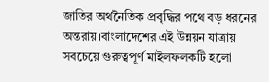জাতির অর্থনৈতিক প্রবৃদ্ধির পথে বড় ধরনের অন্তরায়।বাংলাদেশের এই উন্নয়ন যাত্রায় সবচেয়ে গুরুত্বপূর্ণ মাইলফলকটি হলো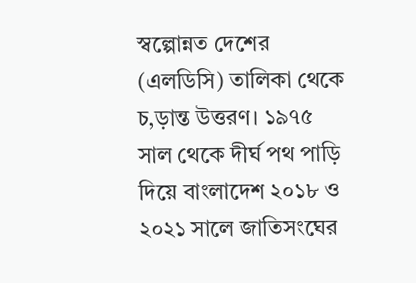স্বল্পোন্নত দেশের (এলডিসি) তালিকা থেকে চ‚ড়ান্ত উত্তরণ। ১৯৭৫ সাল থেকে দীর্ঘ পথ পাড়ি দিয়ে বাংলাদেশ ২০১৮ ও ২০২১ সালে জাতিসংঘের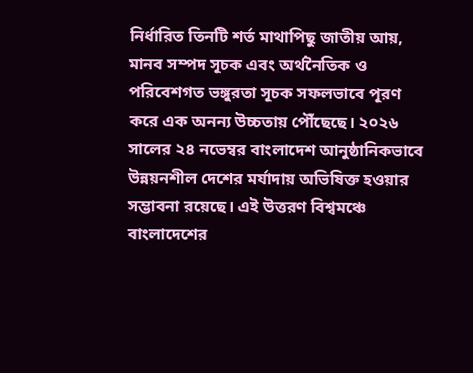নির্ধারিত তিনটি শর্ত মাথাপিছু জাতীয় আয়, মানব সম্পদ সূচক এবং অর্থনৈতিক ও পরিবেশগত ভঙ্গুরতা সূচক সফলভাবে পূরণ করে এক অনন্য উচ্চতায় পৌঁছেছে। ২০২৬ সালের ২৪ নভেম্বর বাংলাদেশ আনুষ্ঠানিকভাবে উন্নয়নশীল দেশের মর্যাদায় অভিষিক্ত হওয়ার সম্ভাবনা রয়েছে। এই উত্তরণ বিশ্বমঞ্চে বাংলাদেশের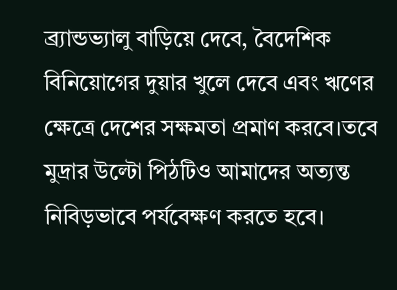ব্র্যান্ডভ্যালু বাড়িয়ে দেবে, বৈদেশিক বিনিয়োগের দুয়ার খুলে দেবে এবং ঋণের ক্ষেত্রে দেশের সক্ষমতা প্রমাণ করবে।তবে মুদ্রার উল্টো পিঠটিও আমাদের অত্যন্ত নিবিড়ভাবে পর্যবেক্ষণ করতে হবে।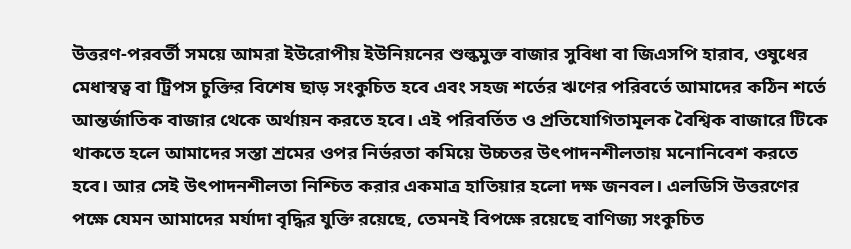উত্তরণ-পরবর্তী সময়ে আমরা ইউরোপীয় ইউনিয়নের শুল্কমুক্ত বাজার সুবিধা বা জিএসপি হারাব, ওষুধের মেধাস্বত্ব বা ট্রিপস চুক্তির বিশেষ ছাড় সংকুচিত হবে এবং সহজ শর্তের ঋণের পরিবর্তে আমাদের কঠিন শর্তে আন্তর্জাতিক বাজার থেকে অর্থায়ন করতে হবে। এই পরিবর্তিত ও প্রতিযোগিতামূলক বৈশ্বিক বাজারে টিকে থাকতে হলে আমাদের সস্তা শ্রমের ওপর নির্ভরতা কমিয়ে উচ্চতর উৎপাদনশীলতায় মনোনিবেশ করতে হবে। আর সেই উৎপাদনশীলতা নিশ্চিত করার একমাত্র হাতিয়ার হলো দক্ষ জনবল। এলডিসি উত্তরণের পক্ষে যেমন আমাদের মর্যাদা বৃদ্ধির যুক্তি রয়েছে, তেমনই বিপক্ষে রয়েছে বাণিজ্য সংকুচিত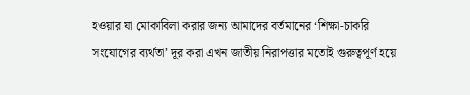হওয়ার যা মোকাবিলা করার জন্য আমাদের বর্তমানের ‘শিক্ষা-চাকরি সংযোগের ব্যর্থতা’ দূর করা এখন জাতীয় নিরাপত্তার মতোই গুরুত্বপূর্ণ হয়ে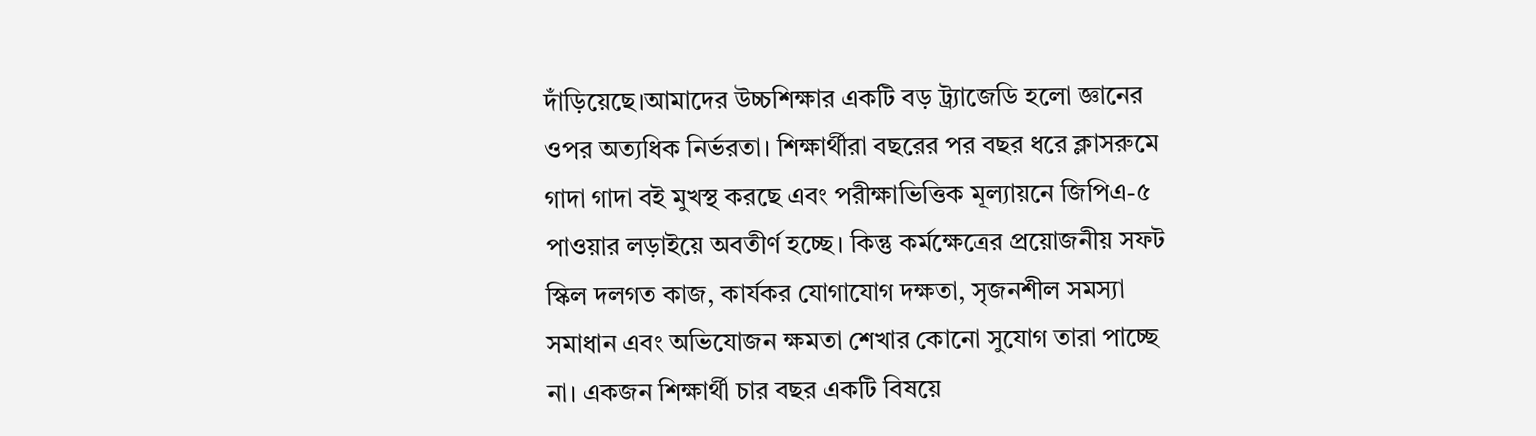দাঁড়িয়েছে।আমাদের উচ্চশিক্ষার একটি বড় ট্র্যাজেডি হলো জ্ঞানের ওপর অত্যধিক নির্ভরতা। শিক্ষার্থীরা বছরের পর বছর ধরে ক্লাসরুমে গাদা গাদা বই মুখস্থ করছে এবং পরীক্ষাভিত্তিক মূল্যায়নে জিপিএ-৫ পাওয়ার লড়াইয়ে অবতীর্ণ হচ্ছে। কিন্তু কর্মক্ষেত্রের প্রয়োজনীয় সফট স্কিল দলগত কাজ, কার্যকর যোগাযোগ দক্ষতা, সৃজনশীল সমস্যা সমাধান এবং অভিযোজন ক্ষমতা শেখার কোনো সুযোগ তারা পাচ্ছে না। একজন শিক্ষার্থী চার বছর একটি বিষয়ে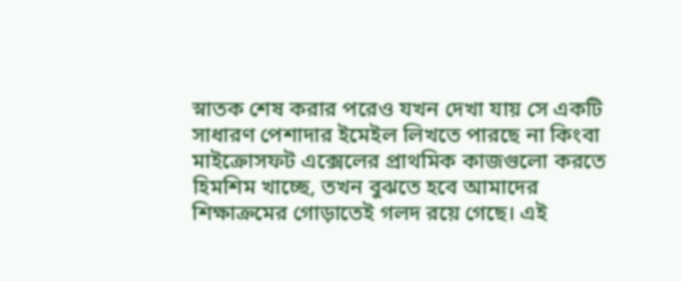স্নাতক শেষ করার পরেও যখন দেখা যায় সে একটি সাধারণ পেশাদার ইমেইল লিখতে পারছে না কিংবা মাইক্রোসফট এক্সেলের প্রাথমিক কাজগুলো করতে হিমশিম খাচ্ছে, তখন বুঝতে হবে আমাদের শিক্ষাক্রমের গোড়াতেই গলদ রয়ে গেছে। এই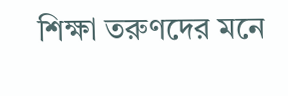শিক্ষা তরুণদের মনে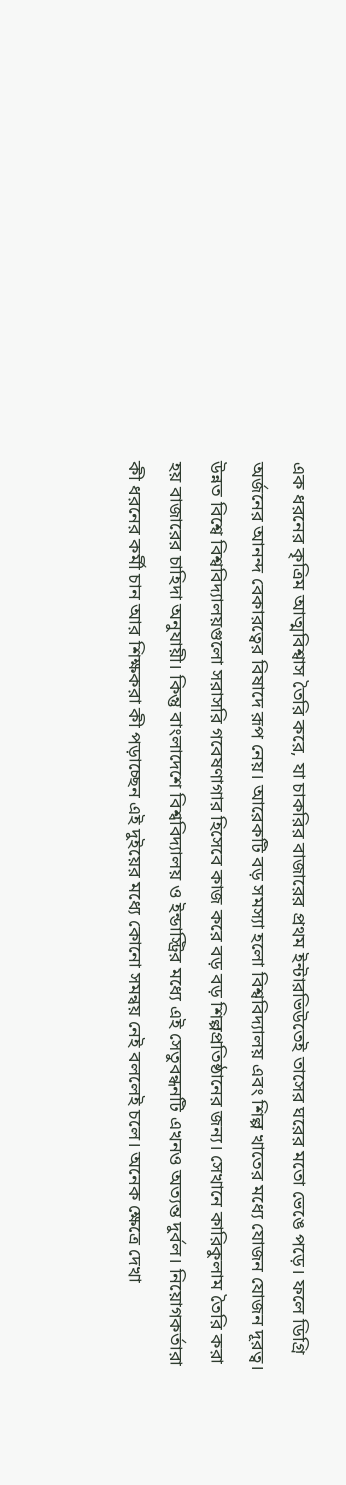এক ধরনের কৃত্রিম আত্মবিশ্বাস তৈরি করে, যা চাকরির বাজারের প্রথম ইন্টারভিউতেই তাসের ঘরের মতো ভেঙে পড়ে। ফলে ডিগ্রি অর্জনের আনন্দ বেকারত্বের বিষাদে রূপ নেয়। আরেকটি বড় সমস্যা হলো বিশ্ববিদ্যালয় এবং শিল্প খাতের মধ্যে যোজন যোজন দূরত্ব। উন্নত বিশ্বে বিশ্ববিদ্যালয়গুলো সরাসরি গবেষণাগার হিসেবে কাজ করে বড় বড় শিল্পপ্রতিষ্ঠানের জন্য। সেখানে কারিকুলাম তৈরি করা হয় বাজারের চাহিদা অনুযায়ী। কিন্তু বাংলাদেশে বিশ্ববিদ্যালয় ও ইন্ডাস্ট্রির মধ্যে এই সেতুবন্ধনটি এখনও অত্যন্ত দুর্বল। নিয়োগকর্তারা কী ধরনের কর্মী চান আর শিক্ষকরা কী পড়াচ্ছেন এই দুইয়ের মধ্যে কোনো সমন্বয় নেই বললেই চলে। অনেক ক্ষেত্রে দেখা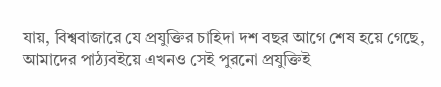যায়, বিশ্ববাজারে যে প্রযুক্তির চাহিদা দশ বছর আগে শেষ হয়ে গেছে, আমাদের পাঠ্যবইয়ে এখনও সেই পুরনো প্রযুক্তিই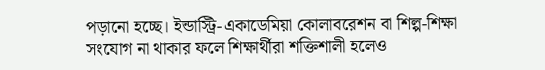পড়ানো হচ্ছে। ইন্ডাস্ট্রি-একাডেমিয়া কোলাবরেশন বা শিল্প-শিক্ষা সংযোগ না থাকার ফলে শিক্ষার্থীরা শক্তিশালী হলেও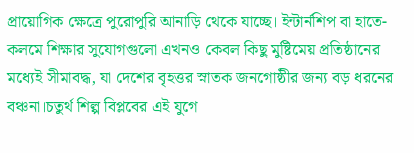প্রায়োগিক ক্ষেত্রে পুরোপুরি আনাড়ি থেকে যাচ্ছে। ইন্টার্নশিপ বা হাতে-কলমে শিক্ষার সুযোগগুলো এখনও কেবল কিছু মুষ্টিমেয় প্রতিষ্ঠানের মধ্যেই সীমাবদ্ধ, যা দেশের বৃহত্তর স্নাতক জনগোষ্ঠীর জন্য বড় ধরনের বঞ্চনা।চতুর্থ শিল্প বিপ্লবের এই যুগে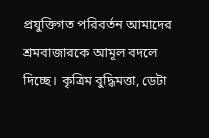প্রযুক্তিগত পরিবর্তন আমাদের শ্রমবাজারকে আমূল বদলে দিচ্ছে। কৃত্রিম বুদ্ধিমত্তা, ডেটা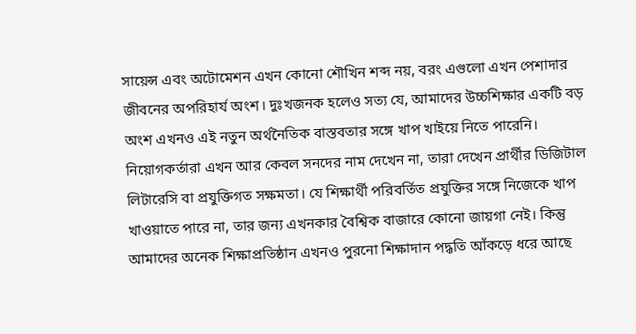সায়েন্স এবং অটোমেশন এখন কোনো শৌখিন শব্দ নয়, বরং এগুলো এখন পেশাদার জীবনের অপরিহার্য অংশ। দুঃখজনক হলেও সত্য যে, আমাদের উচ্চশিক্ষার একটি বড় অংশ এখনও এই নতুন অর্থনৈতিক বাস্তবতার সঙ্গে খাপ খাইয়ে নিতে পারেনি। নিয়োগকর্তারা এখন আর কেবল সনদের নাম দেখেন না, তারা দেখেন প্রার্থীর ডিজিটাল লিটারেসি বা প্রযুক্তিগত সক্ষমতা। যে শিক্ষার্থী পরিবর্তিত প্রযুক্তির সঙ্গে নিজেকে খাপ খাওয়াতে পারে না, তার জন্য এখনকার বৈশ্বিক বাজারে কোনো জায়গা নেই। কিন্তু আমাদের অনেক শিক্ষাপ্রতিষ্ঠান এখনও পুরনো শিক্ষাদান পদ্ধতি আঁকড়ে ধরে আছে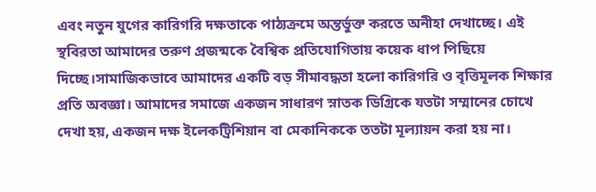এবং নতুন যুগের কারিগরি দক্ষতাকে পাঠ্যক্রমে অন্তর্ভুক্ত করতে অনীহা দেখাচ্ছে। এই স্থবিরতা আমাদের তরুণ প্রজন্মকে বৈশ্বিক প্রতিযোগিতায় কয়েক ধাপ পিছিয়ে দিচ্ছে।সামাজিকভাবে আমাদের একটি বড় সীমাবদ্ধতা হলো কারিগরি ও বৃত্তিমূলক শিক্ষার প্রতি অবজ্ঞা। আমাদের সমাজে একজন সাধারণ স্নাতক ডিগ্রিকে যতটা সম্মানের চোখে দেখা হয়, একজন দক্ষ ইলেকট্রিশিয়ান বা মেকানিককে ততটা মূল্যায়ন করা হয় না।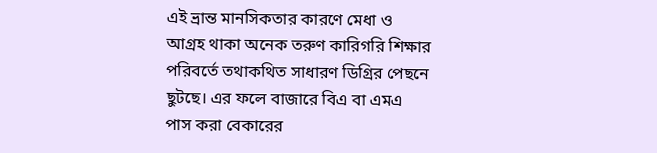এই ভ্রান্ত মানসিকতার কারণে মেধা ও আগ্রহ থাকা অনেক তরুণ কারিগরি শিক্ষার পরিবর্তে তথাকথিত সাধারণ ডিগ্রির পেছনে ছুটছে। এর ফলে বাজারে বিএ বা এমএ পাস করা বেকারের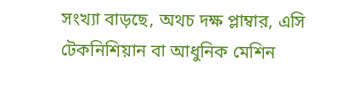সংখ্যা বাড়ছে, অথচ দক্ষ প্লাম্বার, এসি টেকনিশিয়ান বা আধুনিক মেশিন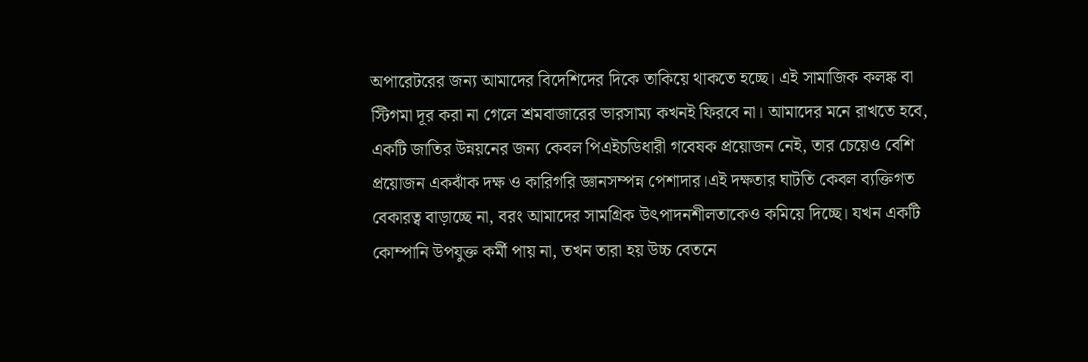অপারেটরের জন্য আমাদের বিদেশিদের দিকে তাকিয়ে থাকতে হচ্ছে। এই সামাজিক কলঙ্ক বা স্টিগমা দূর করা না গেলে শ্রমবাজারের ভারসাম্য কখনই ফিরবে না। আমাদের মনে রাখতে হবে, একটি জাতির উন্নয়নের জন্য কেবল পিএইচডিধারী গবেষক প্রয়োজন নেই, তার চেয়েও বেশি প্রয়োজন একঝাঁক দক্ষ ও কারিগরি জ্ঞানসম্পন্ন পেশাদার।এই দক্ষতার ঘাটতি কেবল ব্যক্তিগত বেকারত্ব বাড়াচ্ছে না, বরং আমাদের সামগ্রিক উৎপাদনশীলতাকেও কমিয়ে দিচ্ছে। যখন একটি কোম্পানি উপযুক্ত কর্মী পায় না, তখন তারা হয় উচ্চ বেতনে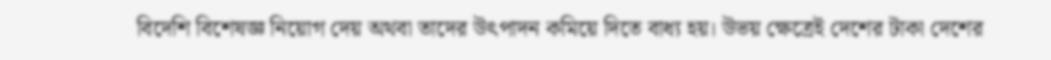বিদেশি বিশেষজ্ঞ নিয়োগ দেয় অথবা তাদের উৎপাদন কমিয়ে দিতে বাধ্য হয়। উভয় ক্ষেত্রেই দেশের টাকা দেশের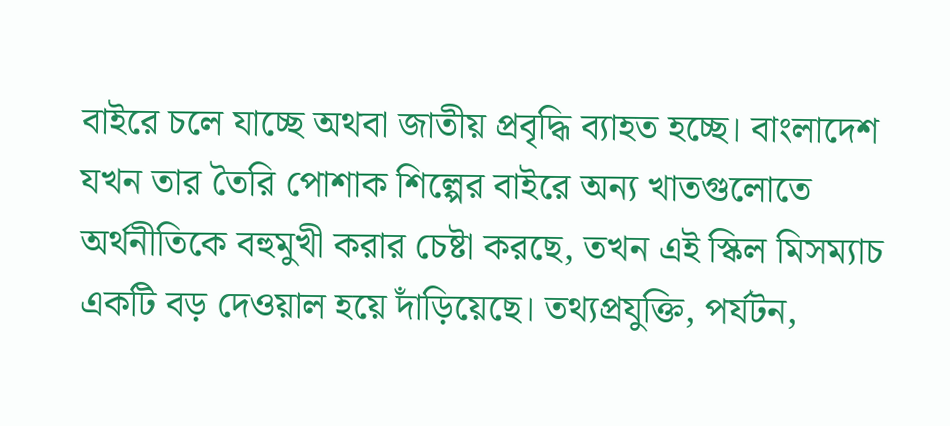বাইরে চলে যাচ্ছে অথবা জাতীয় প্রবৃদ্ধি ব্যাহত হচ্ছে। বাংলাদেশ যখন তার তৈরি পোশাক শিল্পের বাইরে অন্য খাতগুলোতে অর্থনীতিকে বহুমুখী করার চেষ্টা করছে, তখন এই স্কিল মিসম্যাচ একটি বড় দেওয়াল হয়ে দাঁড়িয়েছে। তথ্যপ্রযুক্তি, পর্যটন,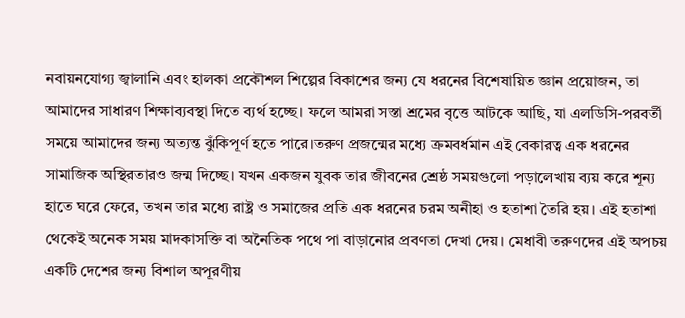নবায়নযোগ্য জ্বালানি এবং হালকা প্রকৌশল শিল্পের বিকাশের জন্য যে ধরনের বিশেষায়িত জ্ঞান প্রয়োজন, তা আমাদের সাধারণ শিক্ষাব্যবস্থা দিতে ব্যর্থ হচ্ছে। ফলে আমরা সস্তা শ্রমের বৃত্তে আটকে আছি, যা এলডিসি-পরবর্তী সময়ে আমাদের জন্য অত্যন্ত ঝুঁকিপূর্ণ হতে পারে।তরুণ প্রজন্মের মধ্যে ক্রমবর্ধমান এই বেকারত্ব এক ধরনের সামাজিক অস্থিরতারও জন্ম দিচ্ছে। যখন একজন যুবক তার জীবনের শ্রেষ্ঠ সময়গুলো পড়ালেখায় ব্যয় করে শূন্য হাতে ঘরে ফেরে, তখন তার মধ্যে রাষ্ট্র ও সমাজের প্রতি এক ধরনের চরম অনীহা ও হতাশা তৈরি হয়। এই হতাশা থেকেই অনেক সময় মাদকাসক্তি বা অনৈতিক পথে পা বাড়ানোর প্রবণতা দেখা দেয়। মেধাবী তরুণদের এই অপচয় একটি দেশের জন্য বিশাল অপূরণীয়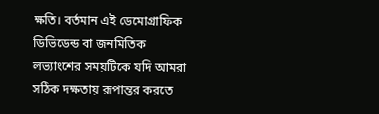ক্ষতি। বর্তমান এই ডেমোগ্রাফিক ডিভিডেন্ড বা জনমিতিক লভ্যাংশের সময়টিকে যদি আমরা সঠিক দক্ষতায় রূপান্তর করতে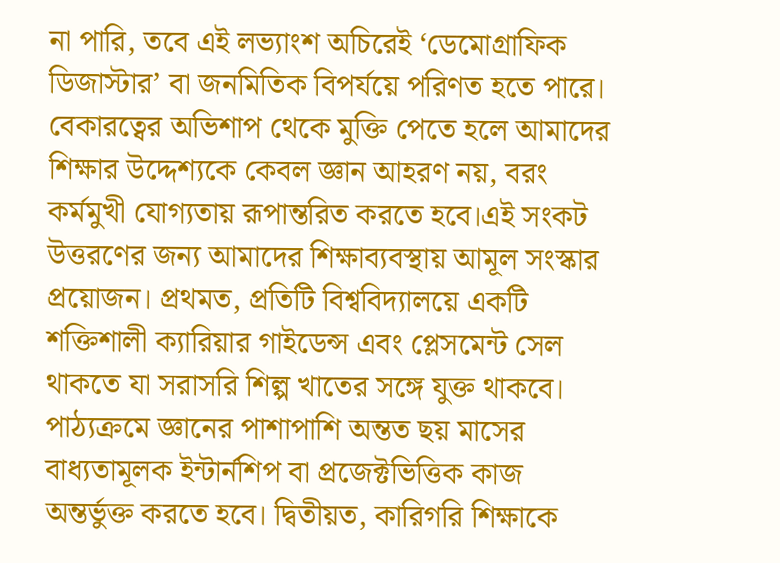না পারি, তবে এই লভ্যাংশ অচিরেই ‘ডেমোগ্রাফিক ডিজাস্টার’ বা জনমিতিক বিপর্যয়ে পরিণত হতে পারে। বেকারত্বের অভিশাপ থেকে মুক্তি পেতে হলে আমাদের শিক্ষার উদ্দেশ্যকে কেবল জ্ঞান আহরণ নয়, বরং কর্মমুখী যোগ্যতায় রূপান্তরিত করতে হবে।এই সংকট উত্তরণের জন্য আমাদের শিক্ষাব্যবস্থায় আমূল সংস্কার প্রয়োজন। প্রথমত, প্রতিটি বিশ্ববিদ্যালয়ে একটি শক্তিশালী ক্যারিয়ার গাইডেন্স এবং প্লেসমেন্ট সেল থাকতে যা সরাসরি শিল্প খাতের সঙ্গে যুক্ত থাকবে। পাঠ্যক্রমে জ্ঞানের পাশাপাশি অন্তত ছয় মাসের বাধ্যতামূলক ইন্টার্নশিপ বা প্রজেক্টভিত্তিক কাজ অন্তর্ভুক্ত করতে হবে। দ্বিতীয়ত, কারিগরি শিক্ষাকে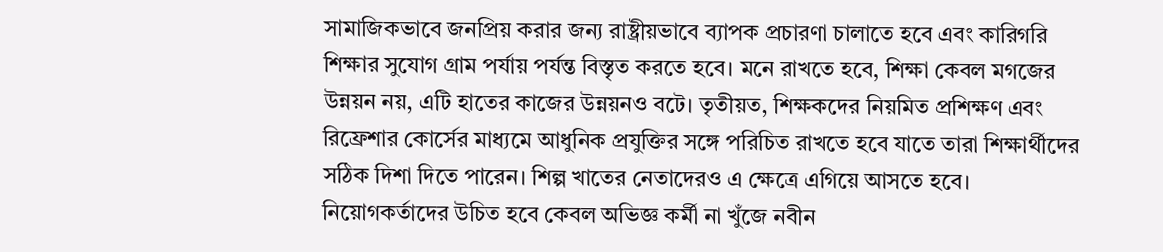সামাজিকভাবে জনপ্রিয় করার জন্য রাষ্ট্রীয়ভাবে ব্যাপক প্রচারণা চালাতে হবে এবং কারিগরি শিক্ষার সুযোগ গ্রাম পর্যায় পর্যন্ত বিস্তৃত করতে হবে। মনে রাখতে হবে, শিক্ষা কেবল মগজের উন্নয়ন নয়, এটি হাতের কাজের উন্নয়নও বটে। তৃতীয়ত, শিক্ষকদের নিয়মিত প্রশিক্ষণ এবং রিফ্রেশার কোর্সের মাধ্যমে আধুনিক প্রযুক্তির সঙ্গে পরিচিত রাখতে হবে যাতে তারা শিক্ষার্থীদের সঠিক দিশা দিতে পারেন। শিল্প খাতের নেতাদেরও এ ক্ষেত্রে এগিয়ে আসতে হবে। নিয়োগকর্তাদের উচিত হবে কেবল অভিজ্ঞ কর্মী না খুঁজে নবীন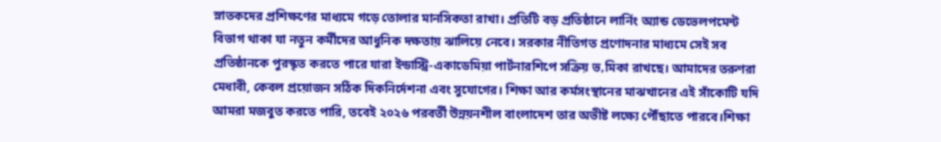স্নাতকদের প্রশিক্ষণের মাধ্যমে গড়ে তোলার মানসিকতা রাখা। প্রতিটি বড় প্রতিষ্ঠানে লার্নিং অ্যান্ড ডেভেলপমেন্ট বিভাগ থাকা যা নতুন কর্মীদের আধুনিক দক্ষতায় ঝালিয়ে নেবে। সরকার নীতিগত প্রণোদনার মাধ্যমে সেই সব প্রতিষ্ঠানকে পুরস্কৃত করতে পারে যারা ইন্ডাস্ট্রি-একাডেমিয়া পার্টনারশিপে সক্রিয় ভ‚মিকা রাখছে। আমাদের তরুণরা মেধাবী, কেবল প্রয়োজন সঠিক দিকনির্দেশনা এবং সুযোগের। শিক্ষা আর কর্মসংস্থানের মাঝখানের এই সাঁকোটি যদি আমরা মজবুত করতে পারি, তবেই ২০২৬ পরবর্তী উন্নয়নশীল বাংলাদেশ তার অভীষ্ট লক্ষ্যে পৌঁছাতে পারবে।শিক্ষা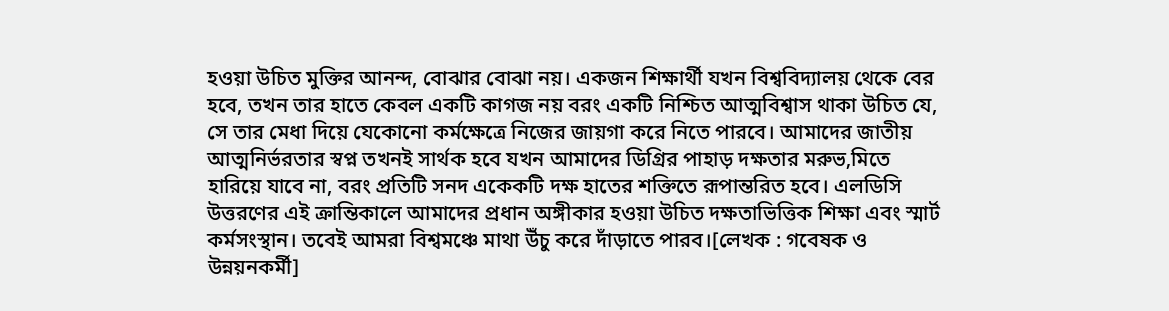হওয়া উচিত মুক্তির আনন্দ, বোঝার বোঝা নয়। একজন শিক্ষার্থী যখন বিশ্ববিদ্যালয় থেকে বের হবে, তখন তার হাতে কেবল একটি কাগজ নয় বরং একটি নিশ্চিত আত্মবিশ্বাস থাকা উচিত যে, সে তার মেধা দিয়ে যেকোনো কর্মক্ষেত্রে নিজের জায়গা করে নিতে পারবে। আমাদের জাতীয় আত্মনির্ভরতার স্বপ্ন তখনই সার্থক হবে যখন আমাদের ডিগ্রির পাহাড় দক্ষতার মরুভ‚মিতে হারিয়ে যাবে না, বরং প্রতিটি সনদ একেকটি দক্ষ হাতের শক্তিতে রূপান্তরিত হবে। এলডিসি উত্তরণের এই ক্রান্তিকালে আমাদের প্রধান অঙ্গীকার হওয়া উচিত দক্ষতাভিত্তিক শিক্ষা এবং স্মার্ট কর্মসংস্থান। তবেই আমরা বিশ্বমঞ্চে মাথা উঁচু করে দাঁড়াতে পারব।[লেখক : গবেষক ও উন্নয়নকর্মী]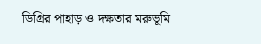ডিগ্রির পাহাড় ও দক্ষতার মরুভূমি